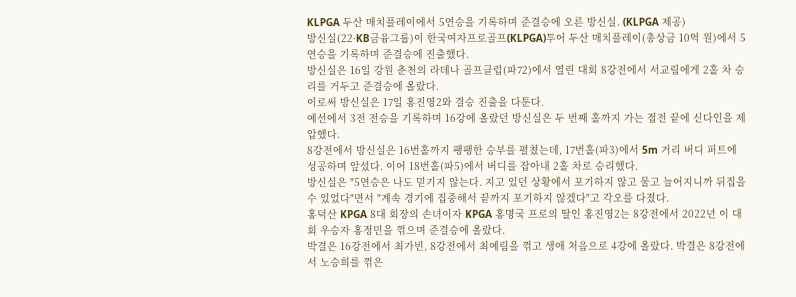KLPGA 두산 매치플레이에서 5연승을 기록하며 준결승에 오른 방신실. (KLPGA 제공)
방신실(22·KB금융그룹)이 한국여자프로골프(KLPGA)투어 두산 매치플레이(총상금 10억 원)에서 5연승을 기록하며 준결승에 진출했다.
방신실은 16일 강원 춘천의 라데나 골프클럽(파72)에서 열린 대회 8강전에서 서교림에게 2홀 차 승리를 거두고 준결승에 올랐다.
이로써 방신실은 17일 홍진영2와 결승 진출을 다툰다.
예선에서 3전 전승을 기록하며 16강에 올랐던 방신실은 두 번째 홀까지 가는 접전 끝에 신다인을 제압했다.
8강전에서 방신실은 16번홀까지 팽팽한 승부를 펼쳤는데, 17번홀(파3)에서 5m 거리 버디 퍼트에 성공하며 앞섰다. 이어 18번홀(파5)에서 버디를 잡아내 2홀 차로 승리했다.
방신실은 "5연승은 나도 믿기지 않는다. 지고 있던 상황에서 포기하지 않고 물고 늘어지니까 뒤집을 수 있었다"면서 "계속 경기에 집중해서 끝까지 포기하지 않겠다"고 각오를 다졌다.
홍덕산 KPGA 8대 회장의 손녀이자 KPGA 홍명국 프로의 딸인 홍진영2는 8강전에서 2022년 이 대회 우승자 홍정민을 꺾으며 준결승에 올랐다.
박결은 16강전에서 최가빈, 8강전에서 최예림을 꺾고 생애 처음으로 4강에 올랐다. 박결은 8강전에서 노승희를 꺾은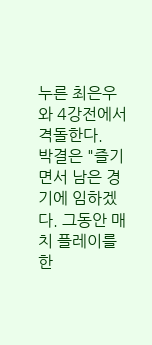누른 최은우와 4강전에서 격돌한다.
박결은 "즐기면서 남은 경기에 임하겠다. 그동안 매치 플레이를 한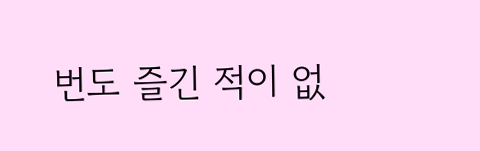번도 즐긴 적이 없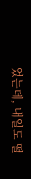었는데, 내일도 떨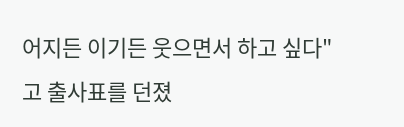어지든 이기든 웃으면서 하고 싶다"고 출사표를 던졌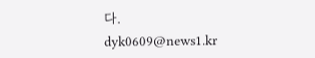다.
dyk0609@news1.kr